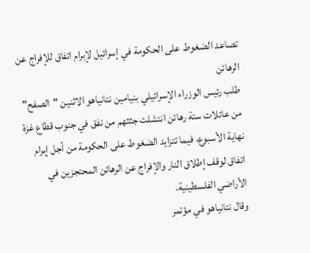تصاعد الضغوط على الحكومة في إسرائيل لإبرام اتفاق للإفراج عن الرهائن
طلب رئيس الوزراء الإسرائيلي بنيامين نتانياهو الاثنين "الصفح" من عائلات ستة رهائن انتشلت جثثهم من نفق في جنوب قطاع غزة نهاية الأسبوع، فيما تتزايد الضغوط على الحكومة من أجل إبرام اتفاق لوقف إطلاق النار والإفراج عن الرهائن المحتجزين في الأراضي الفلسطينية.
وقال نتانياهو في مؤتمر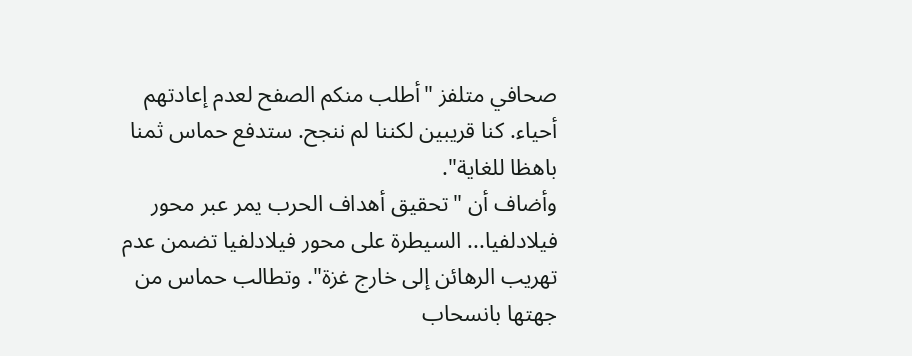صحافي متلفز "أطلب منكم الصفح لعدم إعادتهم أحياء. كنا قريبين لكننا لم ننجح. ستدفع حماس ثمنا باهظا للغاية".
وأضاف أن "تحقيق أهداف الحرب يمر عبر محور فيلادلفيا... السيطرة على محور فيلادلفيا تضمن عدم تهريب الرهائن إلى خارج غزة". وتطالب حماس من جهتها بانسحاب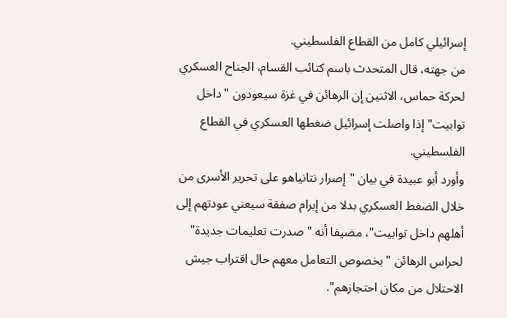إسرائيلي كامل من القطاع الفلسطيني.
من جهته، قال المتحدث باسم كتائب القسام، الجناح العسكري لحركة حماس، الاثنين إن الرهائن في غزة سيعودون "داخل توابيت" إذا واصلت إسرائيل ضغطها العسكري في القطاع الفلسطيني.
وأورد أبو عبيدة في بيان "إصرار نتانياهو على تحرير الأسرى من خلال الضغط العسكري بدلا من إبرام صفقة سيعني عودتهم إلى أهلهم داخل توابيت"، مضيفا أنه "صدرت تعليمات جديدة" لحراس الرهائن "بخصوص التعامل معهم حال اقتراب جيش الاحتلال من مكان احتجازهم".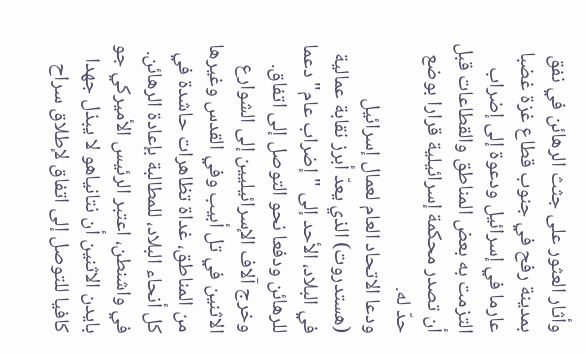وأثار العثور على جثث الرهائن في نفق بمدينة رفح في جنوب قطاع غزة غضبا عارما في إسرائيل ودعوة إلى إضراب التزمت به بعض المناطق والقطاعات قبل أن تصدر محكمة إسرائيلية قرارا بوضع حدّ له.
ودعا الاتحاد العام لعمال إسرائيل (هستدروت) الذي يعدّ أبرز نقابة عمالية في البلاد، الأحد إلى "إضراب عام" دعما للرهائن ودفعا نحو التوصل إلى اتفاق.
وخرج آلاف الإسرائيليين إلى الشوارع الاثنين في تل أبيب وفي القدس وغيرها من المناطق، غداة تظاهرات حاشدة في كل أنحاء البلاد، للمطالبة بإعادة الرهائن.
في واشنطن، اعتبر الرئيس الأميركي جو بايدن الاثنين أن نتانياهو لا يبذل جهدا كافيا للتوصل إلى اتفاق لإطلاق سراح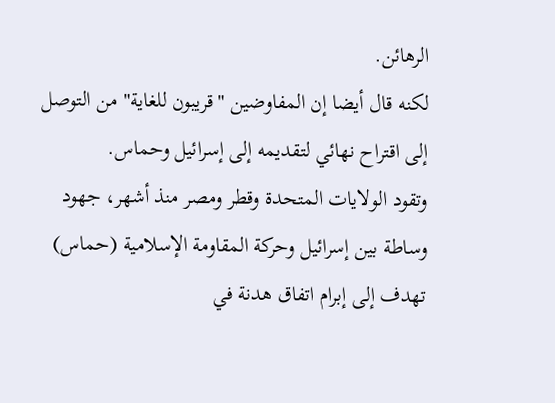الرهائن.
لكنه قال أيضا إن المفاوضين "قريبون للغاية" من التوصل إلى اقتراح نهائي لتقديمه إلى إسرائيل وحماس.
وتقود الولايات المتحدة وقطر ومصر منذ أشهر، جهود وساطة بين إسرائيل وحركة المقاومة الإسلامية (حماس) تهدف إلى إبرام اتفاق هدنة في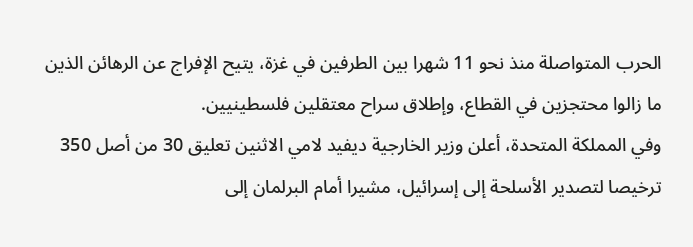الحرب المتواصلة منذ نحو 11 شهرا بين الطرفين في غزة، يتيح الإفراج عن الرهائن الذين ما زالوا محتجزين في القطاع، وإطلاق سراح معتقلين فلسطينيين.
وفي المملكة المتحدة، أعلن وزير الخارجية ديفيد لامي الاثنين تعليق 30 من أصل 350 ترخيصا لتصدير الأسلحة إلى إسرائيل، مشيرا أمام البرلمان إلى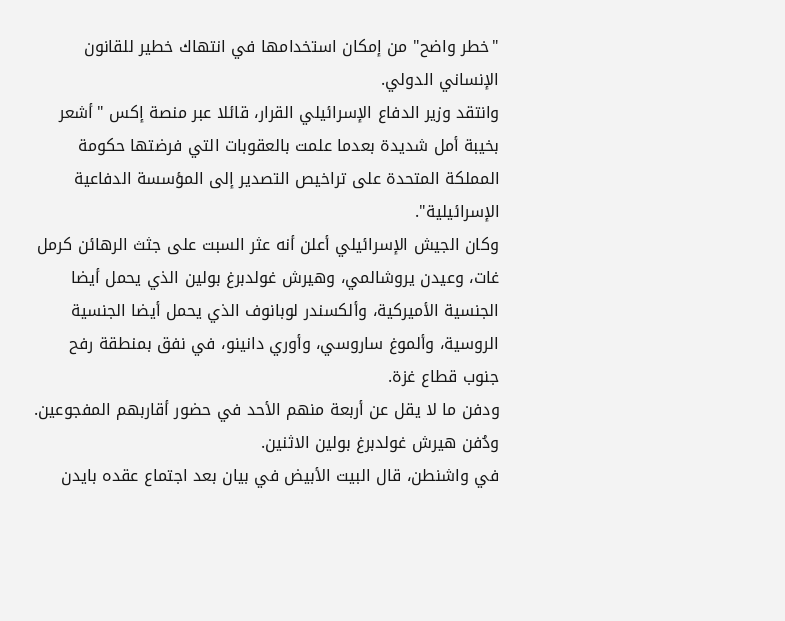"خطر واضح" من إمكان استخدامها في انتهاك خطير للقانون الإنساني الدولي.
وانتقد وزير الدفاع الإسرائيلي القرار، قائلا عبر منصة إكس "أشعر بخيبة أمل شديدة بعدما علمت بالعقوبات التي فرضتها حكومة المملكة المتحدة على تراخيص التصدير إلى المؤسسة الدفاعية الإسرائيلية".
وكان الجيش الإسرائيلي أعلن أنه عثر السبت على جثث الرهائن كرمل غات، وعيدن يروشالمي، وهيرش غولدبرغ بولين الذي يحمل أيضا الجنسية الأميركية، وألكسندر لوبانوف الذي يحمل أيضا الجنسية الروسية، وألموغ ساروسي، وأوري دانينو، في نفق بمنطقة رفح جنوب قطاع غزة.
ودفن ما لا يقل عن أربعة منهم الأحد في حضور أقاربهم المفجوعين. ودُفن هيرش غولدبرغ بولين الاثنين.
في واشنطن، قال البيت الأبيض في بيان بعد اجتماع عقده بايدن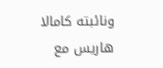ونائبته كامالا هاريس مع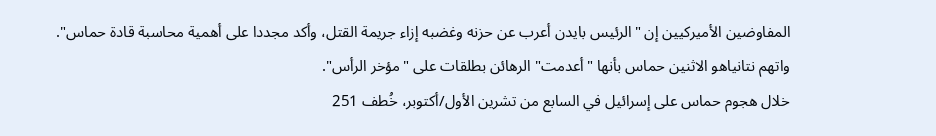المفاوضين الأميركيين إن "الرئيس بايدن أعرب عن حزنه وغضبه إزاء جريمة القتل، وأكد مجددا على أهمية محاسبة قادة حماس".
واتهم نتانياهو الاثنين حماس بأنها "أعدمت" الرهائن بطلقات على "مؤخر الرأس".
خلال هجوم حماس على إسرائيل في السابع من تشرين الأول/أكتوبر، خُطف 251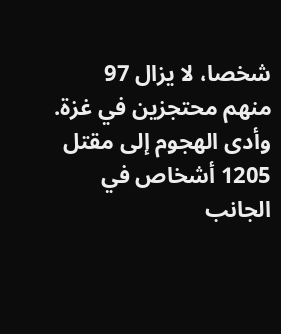شخصا، لا يزال 97 منهم محتجزين في غزة.
وأدى الهجوم إلى مقتل 1205 أشخاص في الجانب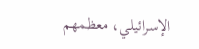الإسرائيلي، معظمهم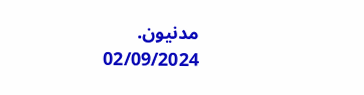مدنيون.
02/09/2024